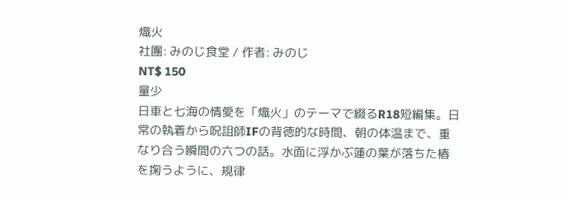熾火
社團: みのじ食堂 / 作者: みのじ
NT$ 150
量少
日車と七海の情愛を「熾火」のテーマで綴るR18短編集。日常の執着から呪詛師IFの背徳的な時間、朝の体温まで、重なり合う瞬間の六つの話。水面に浮かぶ蓮の葉が落ちた椿を掬うように、規律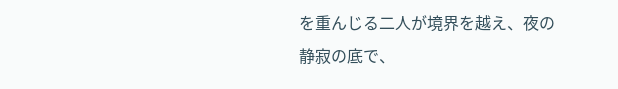を重んじる二人が境界を越え、夜の静寂の底で、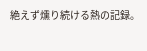絶えず燻り続ける熱の記録。